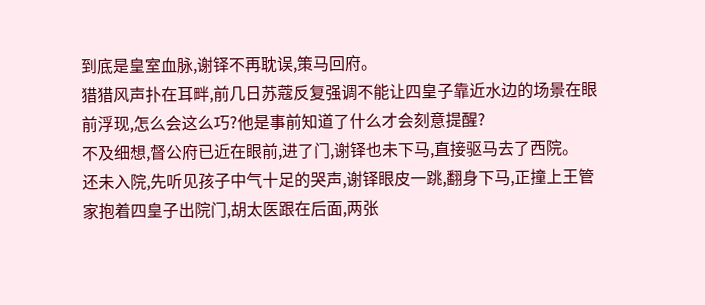到底是皇室血脉,谢铎不再耽误,策马回府。
猎猎风声扑在耳畔,前几日苏蔻反复强调不能让四皇子靠近水边的场景在眼前浮现,怎么会这么巧?他是事前知道了什么才会刻意提醒?
不及细想,督公府已近在眼前,进了门,谢铎也未下马,直接驱马去了西院。
还未入院,先听见孩子中气十足的哭声,谢铎眼皮一跳,翻身下马,正撞上王管家抱着四皇子出院门,胡太医跟在后面,两张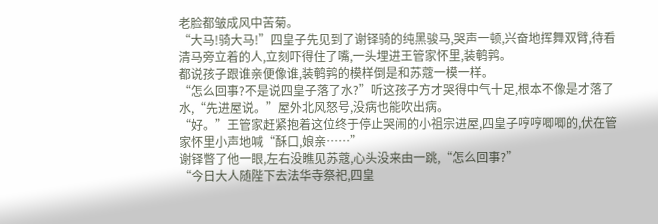老脸都皱成风中苦菊。
“大马!骑大马!”四皇子先见到了谢铎骑的纯黑骏马,哭声一顿,兴奋地挥舞双臂,待看清马旁立着的人,立刻吓得住了嘴,一头埋进王管家怀里,装鹌鹑。
都说孩子跟谁亲便像谁,装鹌鹑的模样倒是和苏蔻一模一样。
“怎么回事?不是说四皇子落了水?”听这孩子方才哭得中气十足,根本不像是才落了水,“先进屋说。”屋外北风怒号,没病也能吹出病。
“好。”王管家赶紧抱着这位终于停止哭闹的小祖宗进屋,四皇子哼哼唧唧的,伏在管家怀里小声地喊“酥口,娘亲……”
谢铎瞥了他一眼,左右没瞧见苏蔻,心头没来由一跳,“怎么回事?”
“今日大人随陛下去法华寺祭祀,四皇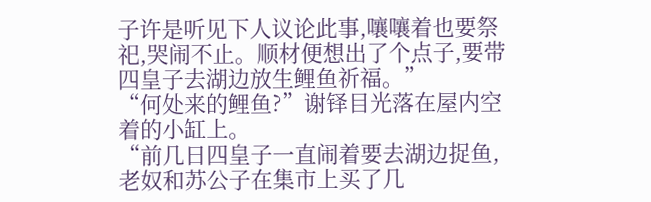子许是听见下人议论此事,嚷嚷着也要祭祀,哭闹不止。顺材便想出了个点子,要带四皇子去湖边放生鲤鱼祈福。”
“何处来的鲤鱼?”谢铎目光落在屋内空着的小缸上。
“前几日四皇子一直闹着要去湖边捉鱼,老奴和苏公子在集市上买了几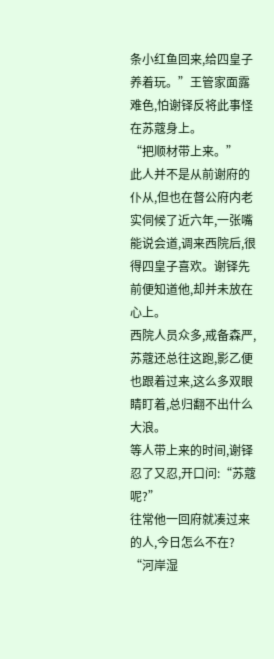条小红鱼回来,给四皇子养着玩。”王管家面露难色,怕谢铎反将此事怪在苏蔻身上。
“把顺材带上来。”
此人并不是从前谢府的仆从,但也在督公府内老实伺候了近六年,一张嘴能说会道,调来西院后,很得四皇子喜欢。谢铎先前便知道他,却并未放在心上。
西院人员众多,戒备森严,苏蔻还总往这跑,影乙便也跟着过来,这么多双眼睛盯着,总归翻不出什么大浪。
等人带上来的时间,谢铎忍了又忍,开口问:“苏蔻呢?”
往常他一回府就凑过来的人,今日怎么不在?
“河岸湿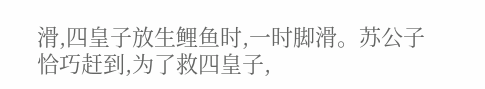滑,四皇子放生鲤鱼时,一时脚滑。苏公子恰巧赶到,为了救四皇子,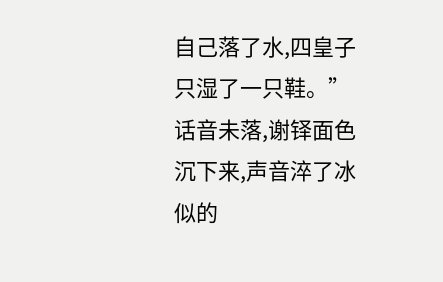自己落了水,四皇子只湿了一只鞋。”
话音未落,谢铎面色沉下来,声音淬了冰似的